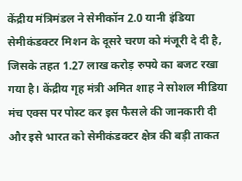केंद्रीय मंत्रिमंडल ने सेमीकॉन 2.0 यानी इंडिया सेमीकंडक्टर मिशन के दूसरे चरण को मंजूरी दे दी है, जिसके तहत 1.27 लाख करोड़ रुपये का बजट रखा गया है। केंद्रीय गृह मंत्री अमित शाह ने सोशल मीडिया मंच एक्स पर पोस्ट कर इस फैसले की जानकारी दी और इसे भारत को सेमीकंडक्टर क्षेत्र की बड़ी ताकत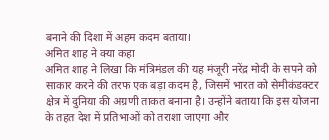बनाने की दिशा में अहम कदम बताया।
अमित शाह ने क्या कहा
अमित शाह ने लिखा कि मंत्रिमंडल की यह मंजूरी नरेंद्र मोदी के सपने को साकार करने की तरफ एक बड़ा कदम है, जिसमें भारत को सेमीकंडक्टर क्षेत्र में दुनिया की अग्रणी ताकत बनाना है। उन्होंने बताया कि इस योजना के तहत देश में प्रतिभाओं को तराशा जाएगा और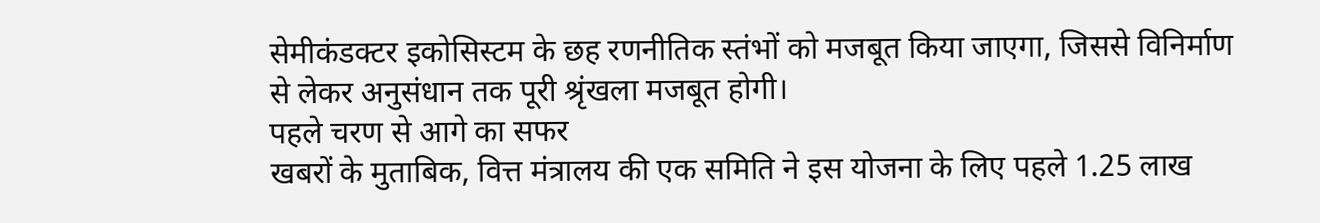सेमीकंडक्टर इकोसिस्टम के छह रणनीतिक स्तंभों को मजबूत किया जाएगा, जिससे विनिर्माण से लेकर अनुसंधान तक पूरी श्रृंखला मजबूत होगी।
पहले चरण से आगे का सफर
खबरों के मुताबिक, वित्त मंत्रालय की एक समिति ने इस योजना के लिए पहले 1.25 लाख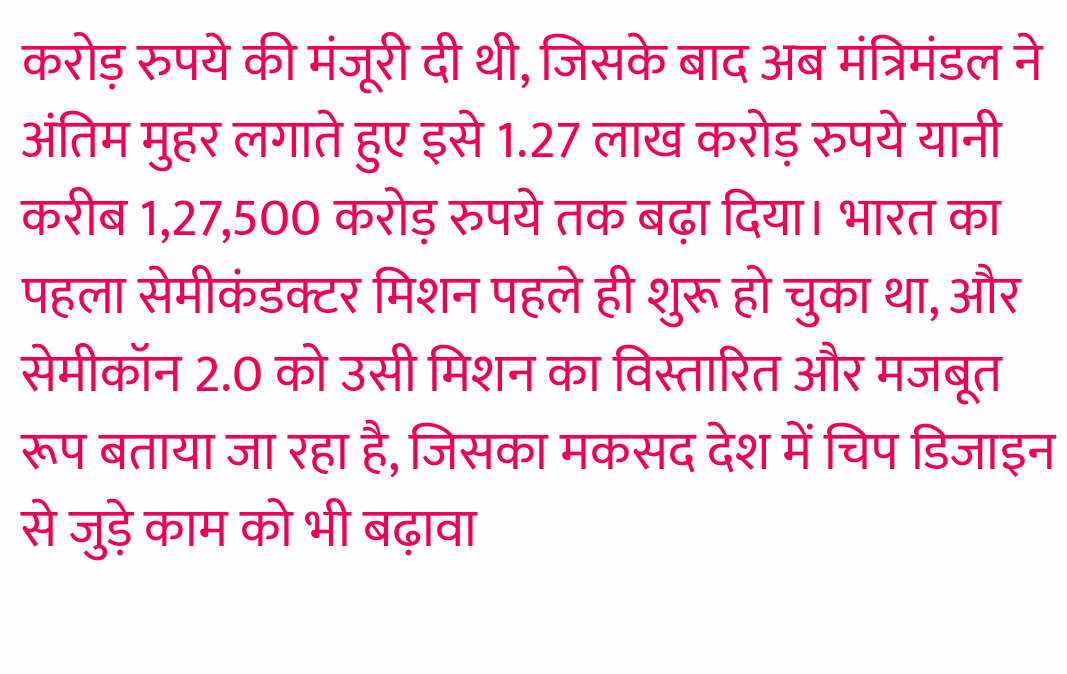करोड़ रुपये की मंजूरी दी थी, जिसके बाद अब मंत्रिमंडल ने अंतिम मुहर लगाते हुए इसे 1.27 लाख करोड़ रुपये यानी करीब 1,27,500 करोड़ रुपये तक बढ़ा दिया। भारत का पहला सेमीकंडक्टर मिशन पहले ही शुरू हो चुका था, और सेमीकॉन 2.0 को उसी मिशन का विस्तारित और मजबूत रूप बताया जा रहा है, जिसका मकसद देश में चिप डिजाइन से जुड़े काम को भी बढ़ावा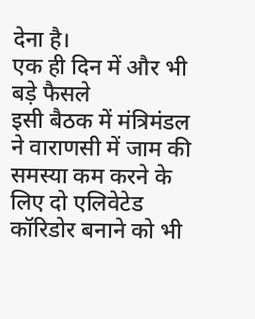देना है।
एक ही दिन में और भी बड़े फैसले
इसी बैठक में मंत्रिमंडल ने वाराणसी में जाम की समस्या कम करने के लिए दो एलिवेटेड कॉरिडोर बनाने को भी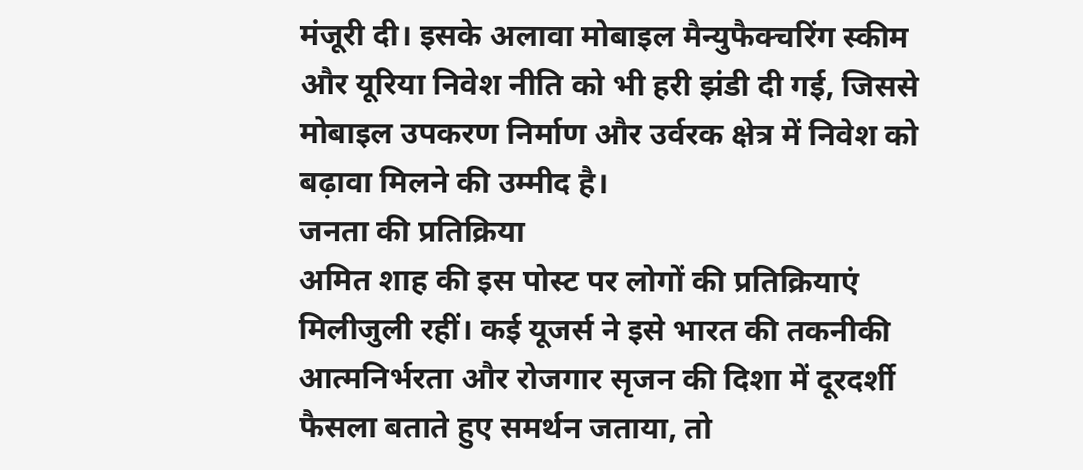मंजूरी दी। इसके अलावा मोबाइल मैन्युफैक्चरिंग स्कीम और यूरिया निवेश नीति को भी हरी झंडी दी गई, जिससे मोबाइल उपकरण निर्माण और उर्वरक क्षेत्र में निवेश को बढ़ावा मिलने की उम्मीद है।
जनता की प्रतिक्रिया
अमित शाह की इस पोस्ट पर लोगों की प्रतिक्रियाएं मिलीजुली रहीं। कई यूजर्स ने इसे भारत की तकनीकी आत्मनिर्भरता और रोजगार सृजन की दिशा में दूरदर्शी फैसला बताते हुए समर्थन जताया, तो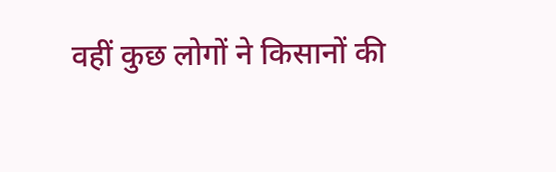वहीं कुछ लोगों ने किसानों की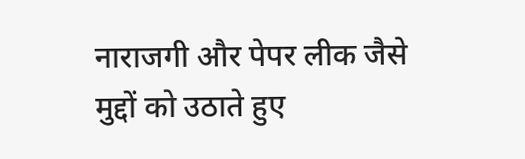नाराजगी और पेपर लीक जैसे मुद्दों को उठाते हुए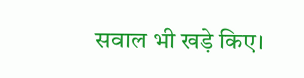सवाल भी खड़े किए।